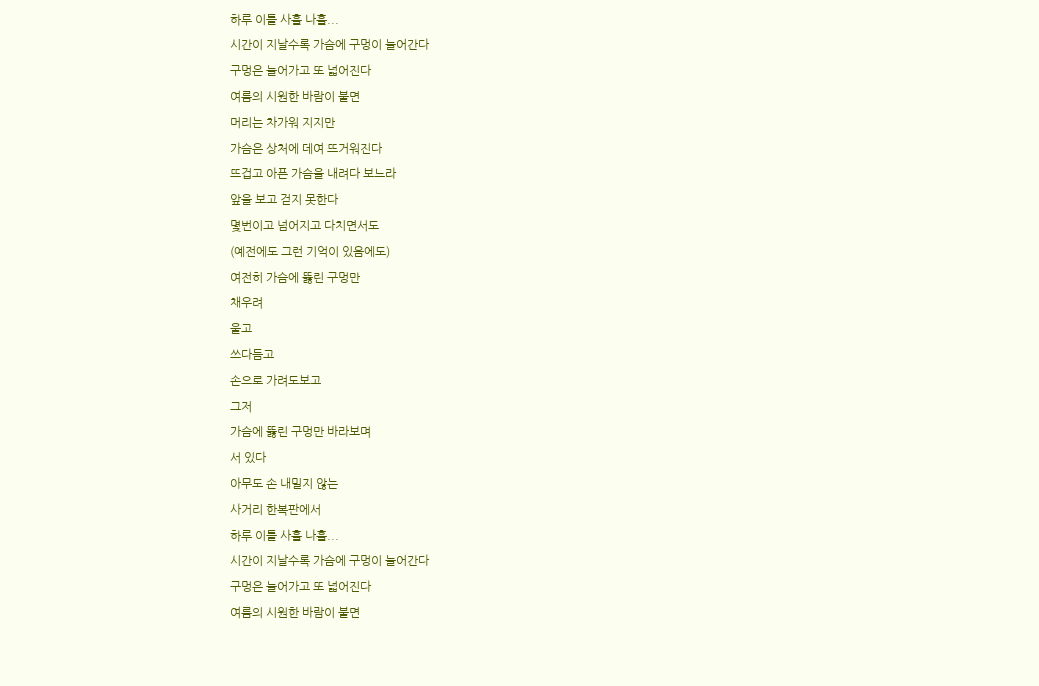하루 이틀 사흘 나흘...
시간이 지날수록 가슴에 구멍이 늘어간다
구멍은 늘어가고 또 넓어진다
여름의 시원한 바람이 불면
머리는 차가워 지지만
가슴은 상처에 데여 뜨거워진다
뜨겁고 아픈 가슴을 내려다 보느라
앞을 보고 걷지 못한다
몇번이고 넘어지고 다치면서도
(예전에도 그런 기억이 있음에도)
여전히 가슴에 뚫린 구멍만
채우려
울고
쓰다듬고
손으로 가려도보고
그저
가슴에 뚫린 구멍만 바라보며
서 있다
아무도 손 내밀지 않는
사거리 한복판에서
하루 이틀 사흘 나흘...
시간이 지날수록 가슴에 구멍이 늘어간다
구멍은 늘어가고 또 넓어진다
여름의 시원한 바람이 불면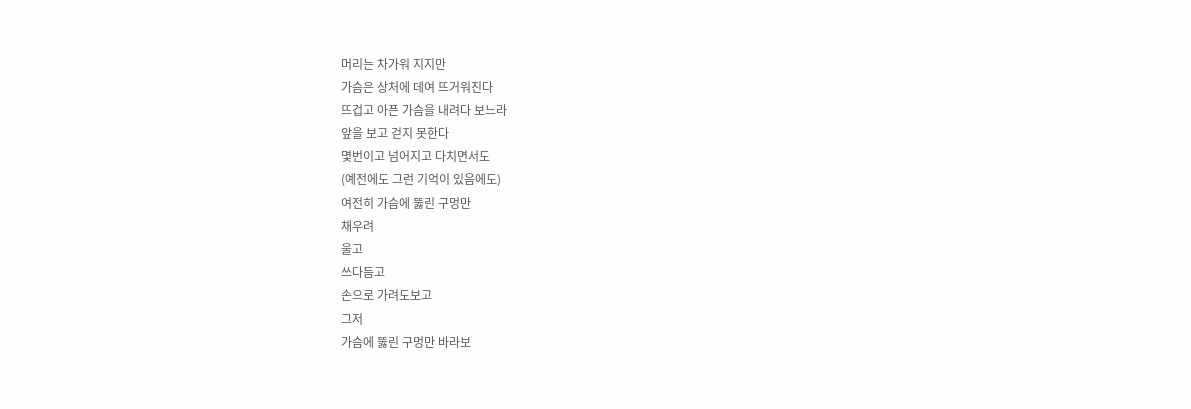머리는 차가워 지지만
가슴은 상처에 데여 뜨거워진다
뜨겁고 아픈 가슴을 내려다 보느라
앞을 보고 걷지 못한다
몇번이고 넘어지고 다치면서도
(예전에도 그런 기억이 있음에도)
여전히 가슴에 뚫린 구멍만
채우려
울고
쓰다듬고
손으로 가려도보고
그저
가슴에 뚫린 구멍만 바라보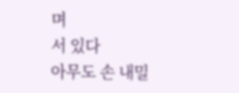며
서 있다
아무도 손 내밀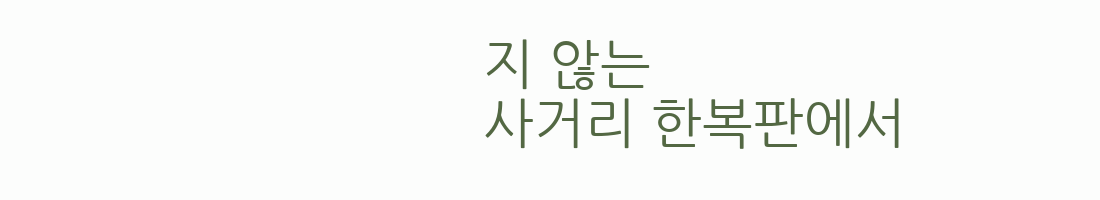지 않는
사거리 한복판에서